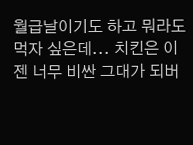월급날이기도 하고 뭐라도 먹자 싶은데... 치킨은 이젠 너무 비싼 그대가 되버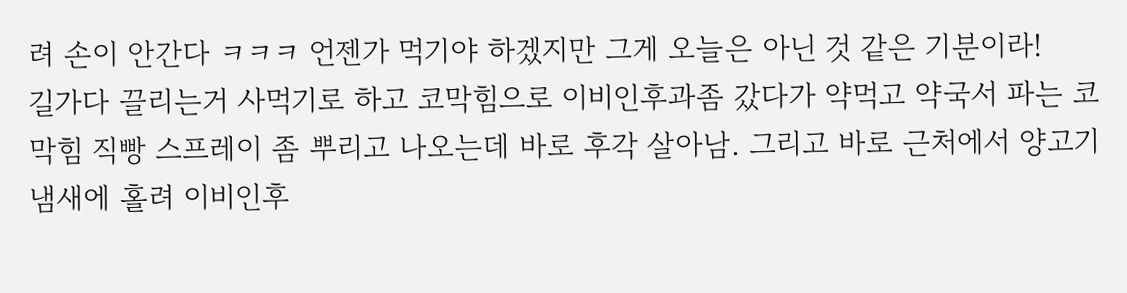려 손이 안간다 ㅋㅋㅋ 언젠가 먹기야 하겠지만 그게 오늘은 아닌 것 같은 기분이라!
길가다 끌리는거 사먹기로 하고 코막힘으로 이비인후과좀 갔다가 약먹고 약국서 파는 코막힘 직빵 스프레이 좀 뿌리고 나오는데 바로 후각 살아남. 그리고 바로 근처에서 양고기 냄새에 홀려 이비인후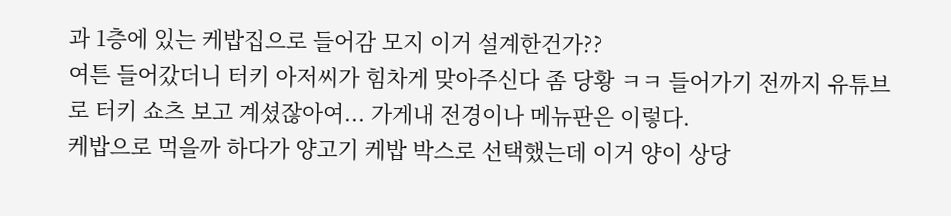과 1층에 있는 케밥집으로 들어감 모지 이거 설계한건가??
여튼 들어갔더니 터키 아저씨가 힘차게 맞아주신다 좀 당황 ㅋㅋ 들어가기 전까지 유튜브로 터키 쇼츠 보고 계셨잖아여... 가게내 전경이나 메뉴판은 이렇다.
케밥으로 먹을까 하다가 양고기 케밥 박스로 선택했는데 이거 양이 상당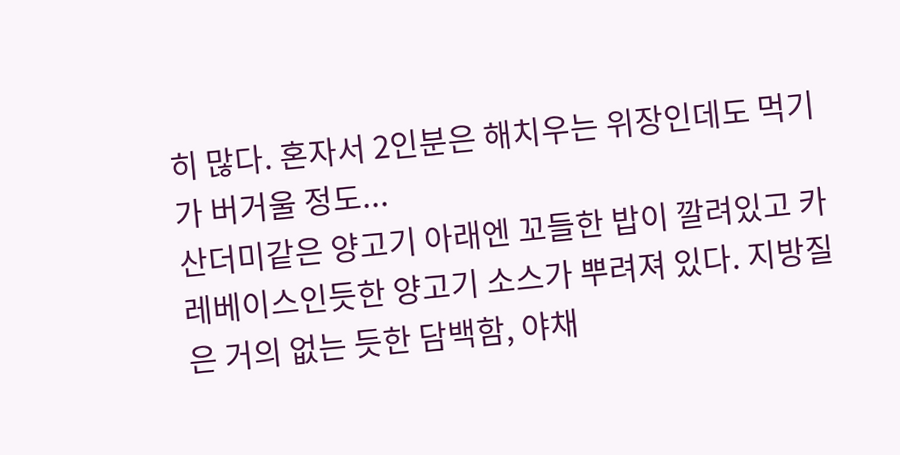히 많다. 혼자서 2인분은 해치우는 위장인데도 먹기가 버거울 정도...
산더미같은 양고기 아래엔 꼬들한 밥이 깔려있고 카레베이스인듯한 양고기 소스가 뿌려져 있다. 지방질은 거의 없는 듯한 담백함, 야채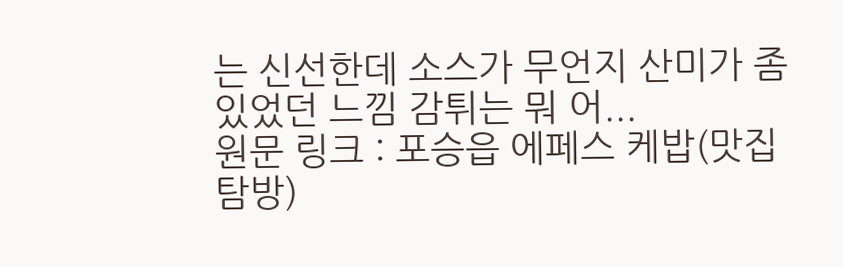는 신선한데 소스가 무언지 산미가 좀 있었던 느낌 감튀는 뭐 어...
원문 링크 : 포승읍 에페스 케밥(맛집탐방)